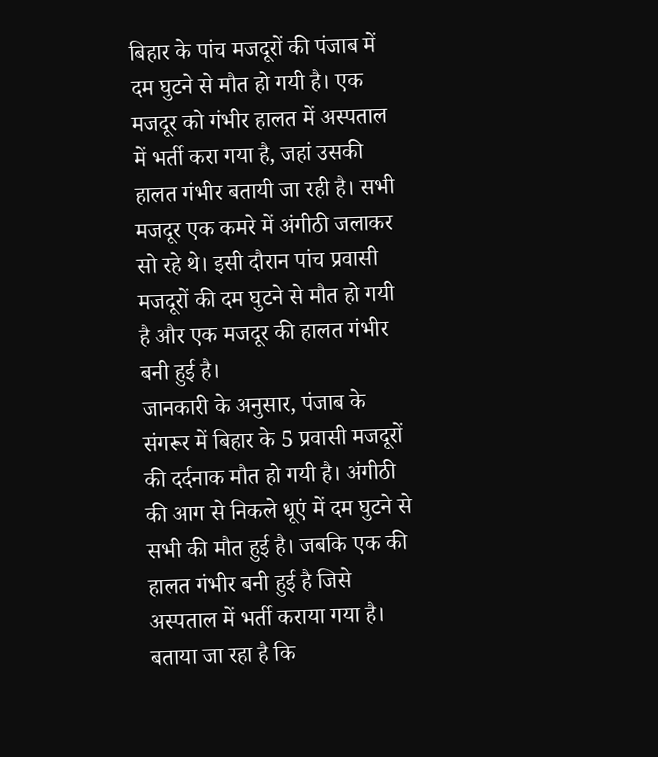बिहार के पांच मजदूरों की पंजाब में दम घुटने से मौत हो गयी है। एक मजदूर को गंभीर हालत में अस्पताल में भर्ती करा गया है, जहां उसकी हालत गंभीर बतायी जा रही है। सभी मजदूर एक कमरे में अंगीठी जलाकर सो रहे थे। इसी दौरान पांच प्रवासी मजदूरों की दम घुटने से मौत हो गयी है और एक मजदूर की हालत गंभीर बनी हुई है।
जानकारी के अनुसार, पंजाब के संगरूर में बिहार के 5 प्रवासी मजदूरों की दर्दनाक मौत हो गयी है। अंगीठी की आग से निकले धूएं में दम घुटने से सभी की मौत हुई है। जबकि एक की हालत गंभीर बनी हुई है जिसे अस्पताल में भर्ती कराया गया है।
बताया जा रहा है कि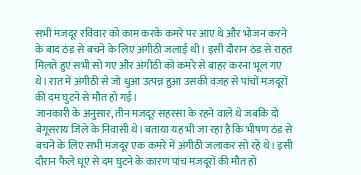सभी मजदूर रविवार को काम करके कमरे पर आए थे और भोजन करने के बाद ठंड से बचने के लिए अंगीठी जलाई थी। इसी दौरान ठंड से राहत मिलते हुए सभी सो गए और अंगीठी को कमरे से बाहर करना भूल गए थे। रात में अंगीठी से जो धुआ उत्पन्न हुआ उसकी वजह से पांचों मजदूरों की दम घुटने से मौत हो गई।
जानकारी के अनुसार, तीन मजदूर सहरसा के रहने वाले थे जबकि दो बेगूसराय जिले के निवासी थे। बताया यह भी जा रहा है कि भीषण ठंड से बचने के लिए सभी मजदूर एक कमरे में अंगीठी जलाकर सो रहे थे। इसी दौरान फैले धूएं से दम घुटने के कारण पांच मजदूरों की मौत हो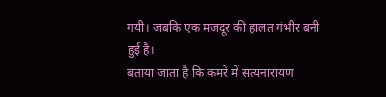गयी। जबकि एक मजदूर की हालत गंभीर बनी हुई है।
बताया जाता है कि कमरे में सत्यनारायण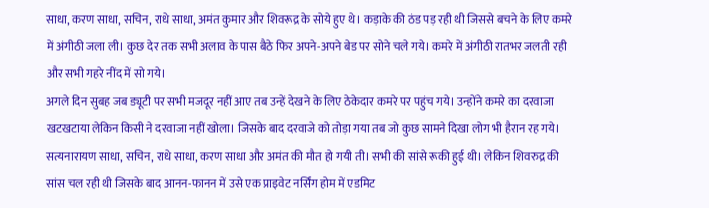साधा, करण साधा, सचिन, राधे साधा, अमंत कुमार और शिवरूद्र के सोये हुए थे। कड़ाके की ठंड पड़ रही थी जिससे बचने के लिए कमरे में अंगीठी जला ली। कुछ देर तक सभी अलाव के पास बैठे फिर अपने-अपने बेड पर सोने चले गये। कमरे में अंगीठी रातभर जलती रही और सभी गहरे नींद में सो गये।
अगले दिन सुबह जब ड्यूटी पर सभी मजदूर नहीं आए तब उन्हें देखने के लिए ठेकेदार कमरे पर पहुंच गये। उन्होंने कमरे का दरवाजा खटखटाया लेकिन किसी ने दरवाजा नहीं खोला। जिसके बाद दरवाजे को तोड़ा गया तब जो कुछ सामने दिखा लोग भी हैरान रह गये।
सत्यनारायण साधा, सचिन, राधे साधा, करण साधा और अमंत की मौत हो गयी ती। सभी की सांसे रूकी हुई थी। लेकिन शिवरुद्र की सांस चल रही थी जिसके बाद आनन-फानन में उसे एक प्राइवेट नर्सिंग होम में एडमिट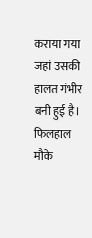कराया गया जहां उसकी हालत गंभीर बनी हुई है। फिलहाल मौके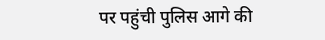पर पहुंची पुलिस आगे की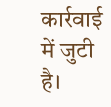कार्रवाई में जुटी है।